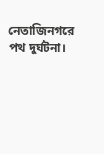নেতাজিনগরে পথ দুর্ঘটনা।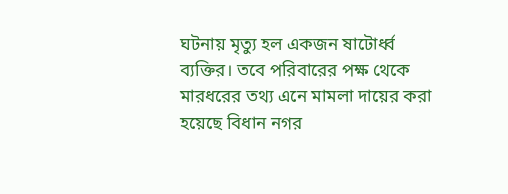ঘটনায় মৃত্যু হল একজন ষাটোর্ধ্ব ব্যক্তির। তবে পরিবারের পক্ষ থেকে মারধরের তথ্য এনে মামলা দায়ের করা হয়েছে বিধান নগর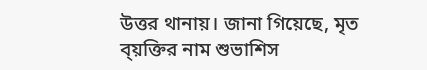উত্তর থানায়। জানা গিয়েছে, মৃত ব্য়ক্তির নাম শুভাশিস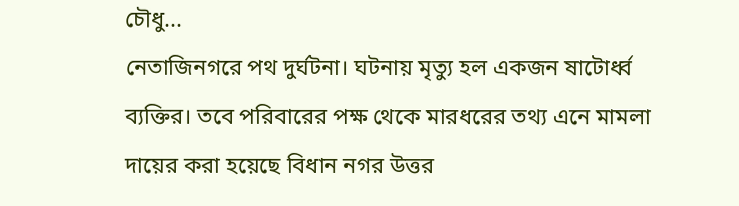চৌধু...
নেতাজিনগরে পথ দুর্ঘটনা। ঘটনায় মৃত্যু হল একজন ষাটোর্ধ্ব ব্যক্তির। তবে পরিবারের পক্ষ থেকে মারধরের তথ্য এনে মামলা দায়ের করা হয়েছে বিধান নগর উত্তর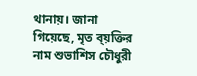থানায়। জানা গিয়েছে, মৃত ব্য়ক্তির নাম শুভাশিস চৌধুরী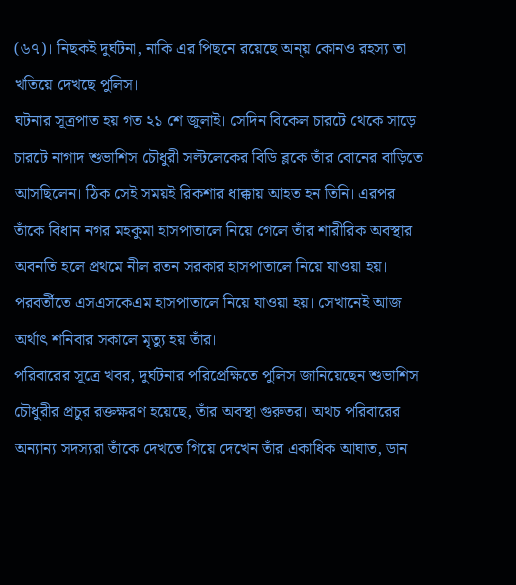(৬৭)। নিছকই দুর্ঘটনা, নাকি এর পিছনে রয়েছে অন্য় কোনও রহস্য তা খতিয়ে দেখছে পুলিস।
ঘটনার সূত্রপাত হয় গত ২১ শে জুলাই। সেদিন বিকেল চারটে থেকে সাড়ে চারটে নাগাদ শুভাশিস চৌধুরী সল্টলেকের বিডি ব্লকে তাঁর বোনের বাড়িতে আসছিলেন। ঠিক সেই সময়ই রিকশার ধাক্কায় আহত হন তিনি। এরপর তাঁকে বিধান নগর মহকুমা হাসপাতালে নিয়ে গেলে তাঁর শারীরিক অবস্থার অবনতি হলে প্রথমে নীল রতন সরকার হাসপাতালে নিয়ে যাওয়া হয়। পরবর্তীতে এসএসকেএম হাসপাতালে নিয়ে যাওয়া হয়। সেখানেই আজ অর্থাৎ শনিবার সকালে মৃত্যু হয় তাঁর।
পরিবারের সূত্রে খবর, দুর্ঘটনার পরিপ্রেক্ষিতে পুলিস জানিয়েছেন শুভাশিস চৌধুরীর প্রচুর রক্তক্ষরণ হয়েছে, তাঁর অবস্থা গুরুতর। অথচ পরিবারের অন্যান্য সদস্যরা তাঁকে দেখতে গিয়ে দেখেন তাঁর একাধিক আঘাত, ডান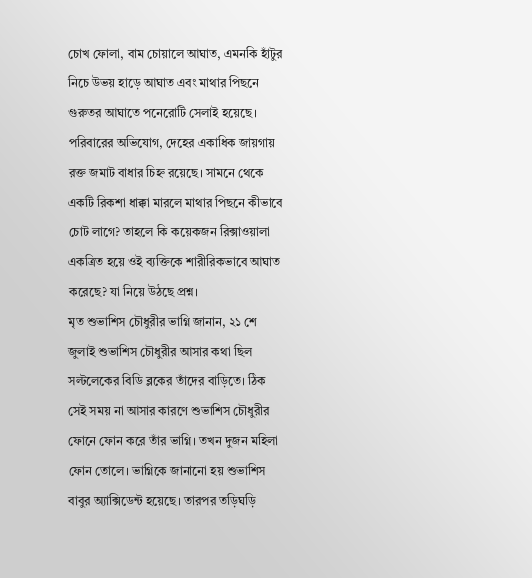চোখ ফোলা, বাম চোয়ালে আঘাত, এমনকি হাঁটুর নিচে উভয় হাড়ে আঘাত এবং মাথার পিছনে গুরুতর আঘাতে পনেরোটি সেলাই হয়েছে। পরিবারের অভিযোগ, দেহের একাধিক জায়গায় রক্ত জমাট বাধার চিহ্ন রয়েছে। সামনে থেকে একটি রিকশা ধাক্কা মারলে মাথার পিছনে কীভাবে চোট লাগে? তাহলে কি কয়েকজন রিক্সাওয়ালা একত্রিত হয়ে ওই ব্যক্তিকে শারীরিকভাবে আঘাত করেছে? যা নিয়ে উঠছে প্রশ্ন।
মৃত শুভাশিস চৌধুরীর ভাগ্নি জানান, ২১ শে জুলাই শুভাশিস চৌধুরীর আসার কথা ছিল সল্টলেকের বিডি ব্লকের তাঁদের বাড়িতে। ঠিক সেই সময় না আসার কারণে শুভাশিস চৌধুরীর ফোনে ফোন করে তাঁর ভাগ্নি। তখন দুজন মহিলা ফোন তোলে। ভাগ্নিকে জানানো হয় শুভাশিস বাবুর অ্যাক্সিডেন্ট হয়েছে। তারপর তড়িঘড়ি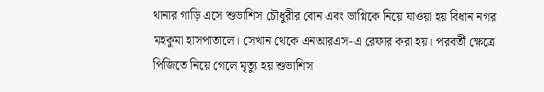থানার গাড়ি এসে শুভাশিস চৌধুরীর বোন এবং ভাগ্নিকে নিয়ে যাওয়া হয় বিধান নগর মহকুমা হাসপাতালে। সেখান থেকে এনআরএস-এ রেফার করা হয়। পরবর্তী ক্ষেত্রে পিজিতে নিয়ে গেলে মৃত্যু হয় শুভাশিস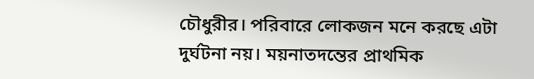চৌধুরীর। পরিবারে লোকজন মনে করছে এটা দুর্ঘটনা নয়। ময়নাতদন্তের প্রাথমিক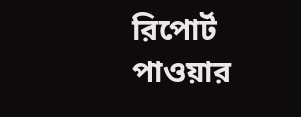রিপোর্ট পাওয়ার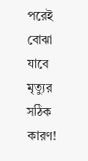পরেই বোঝা যাবে মৃত্যুর সঠিক কারণ!